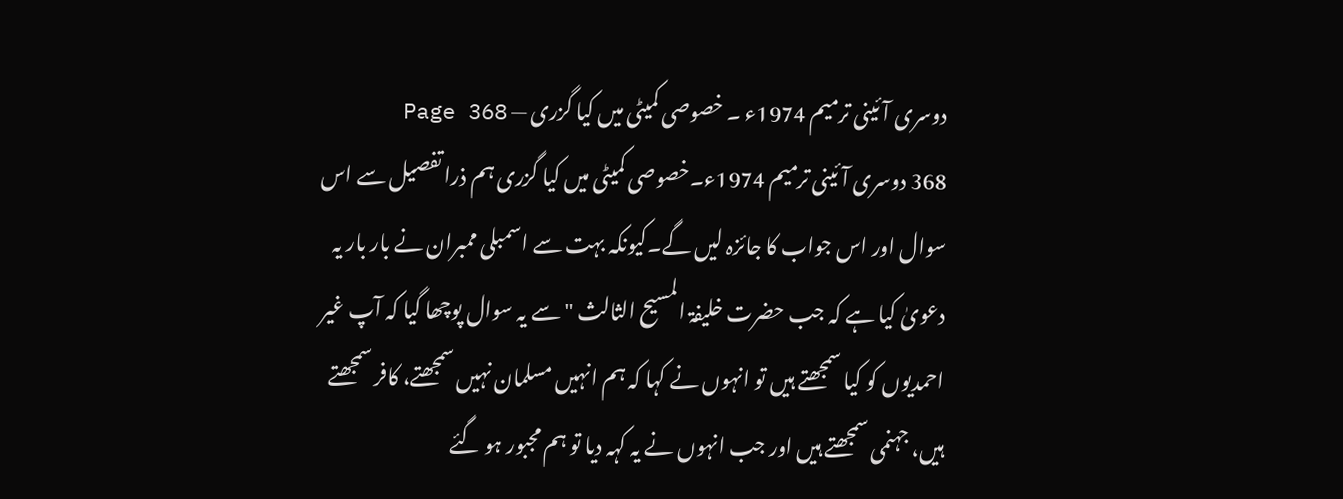دوسری آئینی ترمیم 1974ء ۔ خصوصی کمیٹی میں کیا گزری — Page 368
368 دوسری آئینی ترمیم 1974ء۔خصوصی کمیٹی میں کیا گزری ہم ذرا تفصیل سے اس سوال اور اس جواب کا جائزہ لیں گے۔کیونکہ بہت سے اسمبلی ممبران نے بار بار یہ دعویٰ کیا ہے کہ جب حضرت خلیفۃ المسیح الثالث " سے یہ سوال پوچھا گیا کہ آپ غیر احمدیوں کو کیا سمجھتے ہیں تو انہوں نے کہا کہ ہم انہیں مسلمان نہیں سمجھتے، کافر سمجھتے ہیں، جہنمی سمجھتے ہیں اور جب انہوں نے یہ کہہ دیا تو ہم مجبور ہو گئے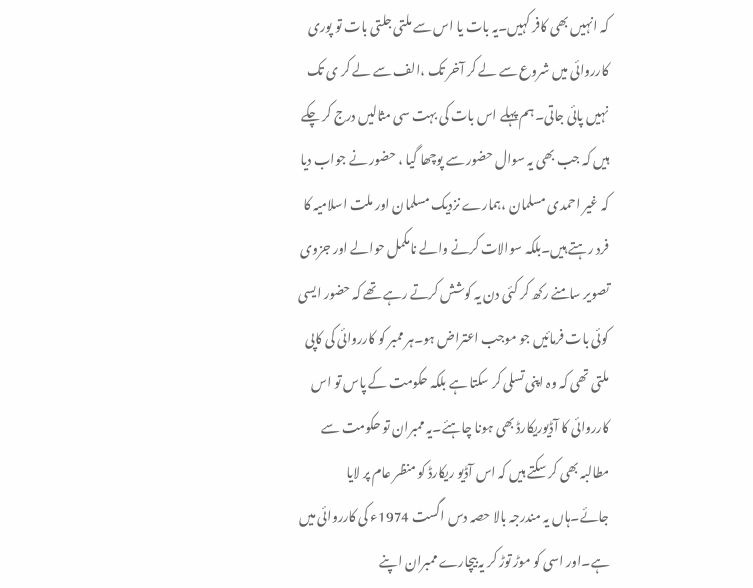کہ انہیں بھی کافر کہیں۔یہ بات یا اس سے ملتی جلتی بات تو پوری کارروائی میں شروع سے لے کر آخر تک ،الف سے لے کر ی تک نہیں پائی جاتی۔ہم پہلے اس بات کی بہت سی مثالیں درج کر چکے ہیں کہ جب بھی یہ سوال حضور سے پوچھا گیا ، حضور نے جواب دیا کہ غیر احمدی مسلمان ،ہمارے نزدیک مسلمان اور ملت اسلامیہ کا فرد رہتے ہیں۔بلکہ سوالات کرنے والے نامکمل حوالے اور جزوی تصویر سامنے رکھ کر کئی دن یہ کوشش کرتے رہے تھے کہ حضور ایسی کوئی بات فرمائیں جو موجب اعتراض ہو۔ہر ممبر کو کارروائی کی کاپی ملتی تھی کہ وہ اپنی تسلی کر سکتا ہے بلکہ حکومت کے پاس تو اس کارروائی کا آڈیوریکارڈ بھی ہونا چاہئے۔یہ ممبران تو حکومت سے مطالبہ بھی کر سکتے ہیں کہ اس آڈیو ریکارڈ کو منظر عام پر لایا جائے۔ہاں یہ مندرجہ بالا حصہ دس اگست 1974ء کی کارروائی میں ہے۔اور اسی کو موڑ توڑ کر یہ بیچارے ممبران اپنے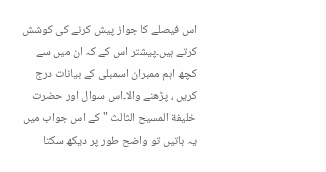اس فیصلے کا جواز پیش کرنے کی کوشش کرتے ہیں۔پیشتر اس کے کہ ان میں سے کچھ اہم ممبران اسمبلی کے بیانات درج کریں ، پڑھنے والا۔اس سوال اور حضرت خلیفة المسیح الثالث " کے اس جواب میں یہ باتیں تو واضح طور پر دیکھ سکتا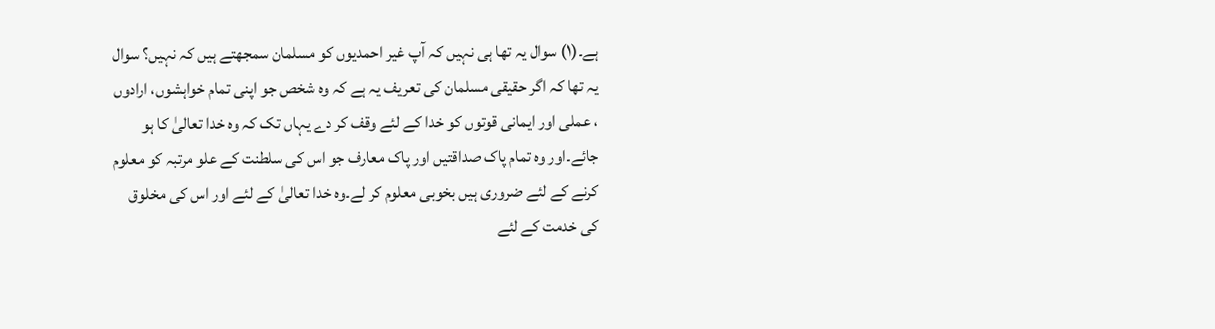ہے۔(۱) سوال یہ تھا ہی نہیں کہ آپ غیر احمدیوں کو مسلمان سمجھتے ہیں کہ نہیں؟ سوال یہ تھا کہ اگر حقیقی مسلمان کی تعریف یہ ہے کہ وہ شخص جو اپنی تمام خواہشوں، ارادوں ، عملی اور ایمانی قوتوں کو خدا کے لئے وقف کر دے یہاں تک کہ وہ خدا تعالیٰ کا ہو جائے۔اور وہ تمام پاک صداقتیں اور پاک معارف جو اس کی سلطنت کے علو مرتبہ کو معلوم کرنے کے لئے ضروری ہیں بخوبی معلوم کر لے۔وہ خدا تعالیٰ کے لئے اور اس کی مخلوق کی خدمت کے لئے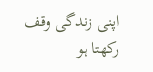اپنی زندگی وقف رکھتا ہو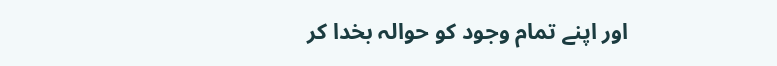اور اپنے تمام وجود کو حوالہ بخدا کر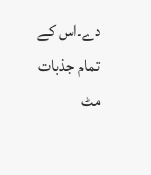دے۔اس کے تمام جذبات مٹ